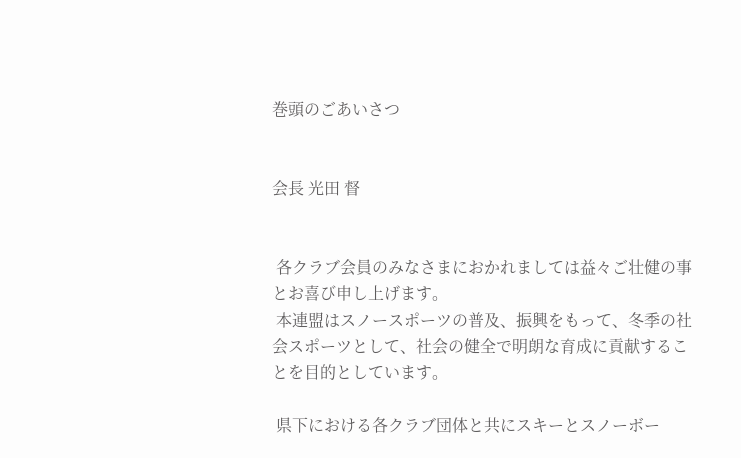巻頭のごあいさつ


会長 光田 督


 各クラブ会員のみなさまにおかれましては益々ご壮健の事とお喜び申し上げます。
 本連盟はスノースポーツの普及、振興をもって、冬季の社会スポーツとして、社会の健全で明朗な育成に貢献することを目的としています。

 県下における各クラブ団体と共にスキーとスノーボー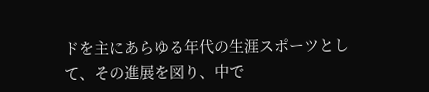ドを主にあらゆる年代の生涯スポーツとして、その進展を図り、中で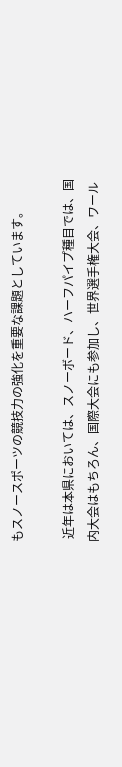もスノースポーツの競技力の強化を重要な課題としています。

 近年は本県においては、スノーボード、ハーフパイプ種目では、国内大会はもちろん、国際大会にも参加し、世界選手権大会、ワール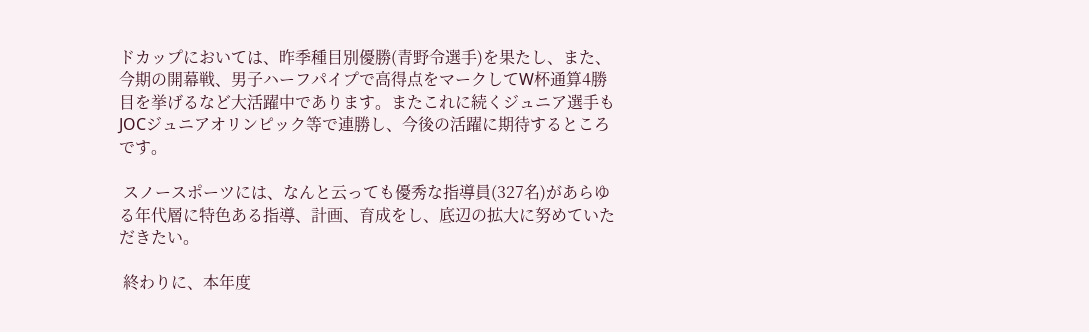ドカップにおいては、昨季種目別優勝(青野令選手)を果たし、また、今期の開幕戦、男子ハーフパイプで高得点をマークしてW杯通算4勝目を挙げるなど大活躍中であります。またこれに続くジュニア選手もJOCジュニアオリンピック等で連勝し、今後の活躍に期待するところです。

 スノースポーツには、なんと云っても優秀な指導員(327名)があらゆる年代層に特色ある指導、計画、育成をし、底辺の拡大に努めていただきたい。

 終わりに、本年度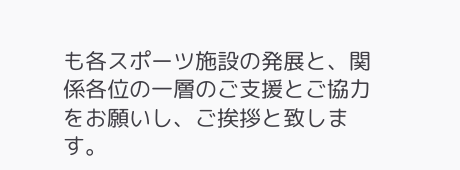も各スポーツ施設の発展と、関係各位の一層のご支援とご協力をお願いし、ご挨拶と致します。